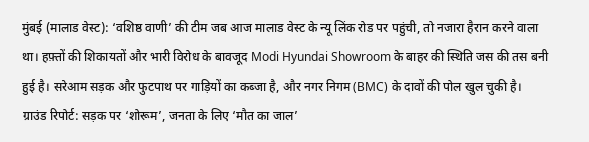मुंबई (मालाड वेस्ट): ‘वशिष्ठ वाणी’ की टीम जब आज मालाड वेस्ट के न्यू लिंक रोड पर पहुंची, तो नजारा हैरान करने वाला था। हफ़्तों की शिकायतों और भारी विरोध के बावजूद Modi Hyundai Showroom के बाहर की स्थिति जस की तस बनी हुई है। सरेआम सड़क और फुटपाथ पर गाड़ियों का कब्जा है, और नगर निगम (BMC) के दावों की पोल खुल चुकी है।
ग्राउंड रिपोर्ट: सड़क पर ‘शोरूम’, जनता के लिए ‘मौत का जाल’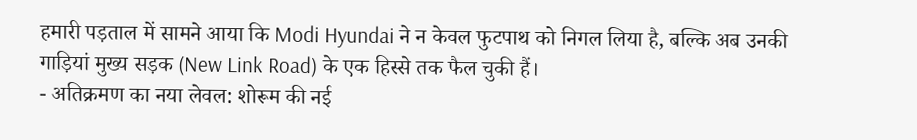हमारी पड़ताल में सामने आया कि Modi Hyundai ने न केवल फुटपाथ को निगल लिया है, बल्कि अब उनकी गाड़ियां मुख्य सड़क (New Link Road) के एक हिस्से तक फैल चुकी हैं।
- अतिक्रमण का नया लेवल: शोरूम की नई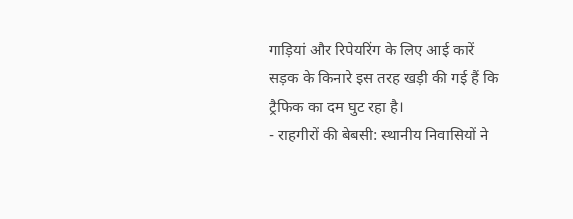गाड़ियां और रिपेयरिंग के लिए आई कारें सड़क के किनारे इस तरह खड़ी की गई हैं कि ट्रैफिक का दम घुट रहा है।
- राहगीरों की बेबसी: स्थानीय निवासियों ने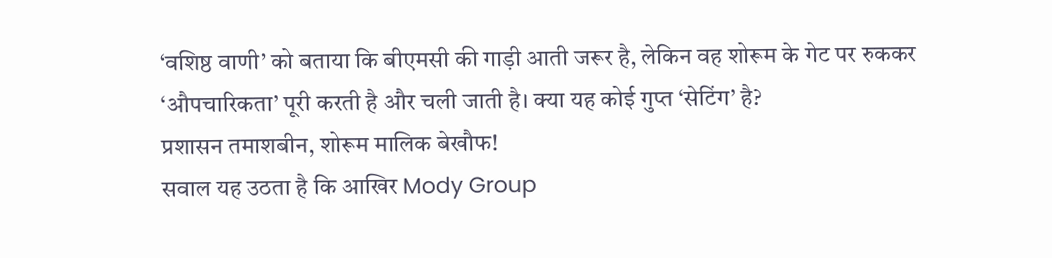‘वशिष्ठ वाणी’ को बताया कि बीएमसी की गाड़ी आती जरूर है, लेकिन वह शोरूम के गेट पर रुककर ‘औपचारिकता’ पूरी करती है और चली जाती है। क्या यह कोई गुप्त ‘सेटिंग’ है?
प्रशासन तमाशबीन, शोरूम मालिक बेखौफ!
सवाल यह उठता है कि आखिर Mody Group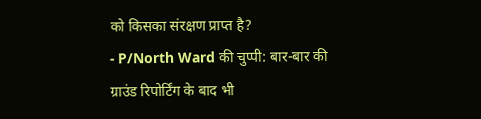को किसका संरक्षण प्राप्त है?
- P/North Ward की चुप्पी: बार-बार की ग्राउंड रिपोर्टिंग के बाद भी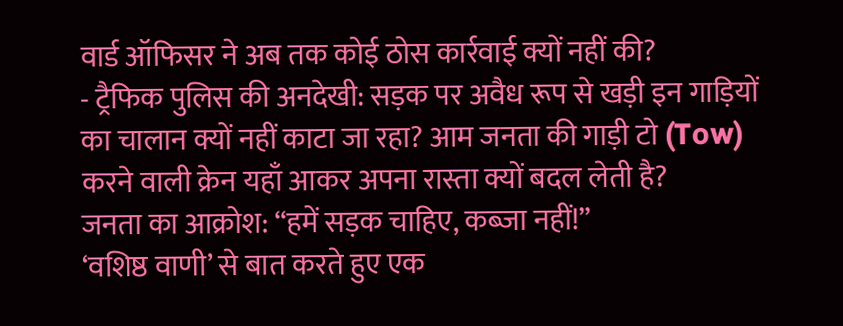वार्ड ऑफिसर ने अब तक कोई ठोस कार्रवाई क्यों नहीं की?
- ट्रैफिक पुलिस की अनदेखी: सड़क पर अवैध रूप से खड़ी इन गाड़ियों का चालान क्यों नहीं काटा जा रहा? आम जनता की गाड़ी टो (Tow) करने वाली क्रेन यहाँ आकर अपना रास्ता क्यों बदल लेती है?
जनता का आक्रोश: “हमें सड़क चाहिए, कब्जा नहीं!”
‘वशिष्ठ वाणी’ से बात करते हुए एक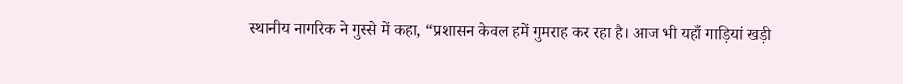स्थानीय नागरिक ने गुस्से में कहा, “प्रशासन केवल हमें गुमराह कर रहा है। आज भी यहाँ गाड़ियां खड़ी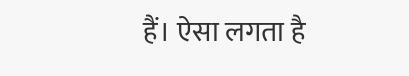हैं। ऐसा लगता है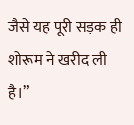जैसे यह पूरी सड़क ही शोरूम ने खरीद ली है।”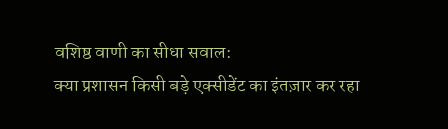वशिष्ठ वाणी का सीधा सवाल:
क्या प्रशासन किसी बड़े एक्सीडेंट का इंतज़ार कर रहा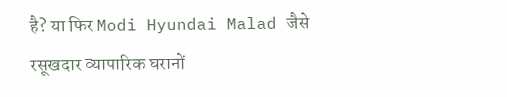है? या फिर Modi Hyundai Malad जैसे रसूखदार व्यापारिक घरानों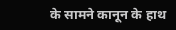के सामने कानून के हाथ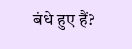बंधे हुए हैं?